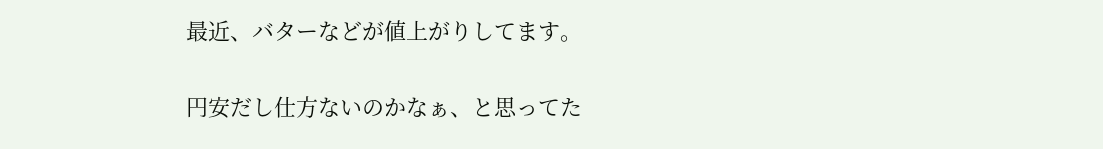最近、バターなどが値上がりしてます。

円安だし仕方ないのかなぁ、と思ってた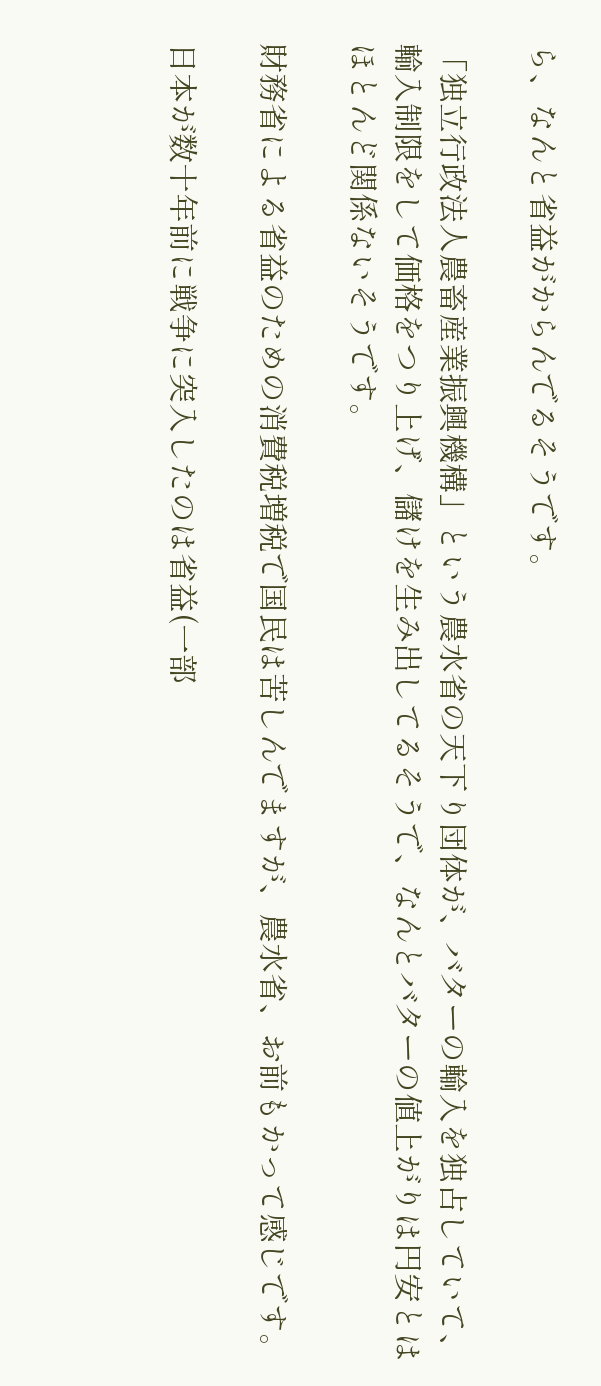ら、なんと省益がからんでるそうです。

「独立行政法人農畜産業振興機構」という農水省の天下り団体が、バターの輸入を独占していて、輸入制限をして価格をつり上げ、儲けを生み出してるそうで、なんとバターの値上がりは円安とはほとんど関係ないそうです。

財務省による省益のための消費税増税で国民は苦しんでますが、農水省、お前もかって感じです。

日本が数十年前に戦争に突入したのは省益(一部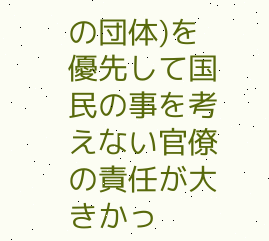の団体)を優先して国民の事を考えない官僚の責任が大きかっ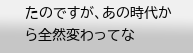たのですが、あの時代から全然変わってな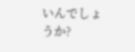いんでしょうか?